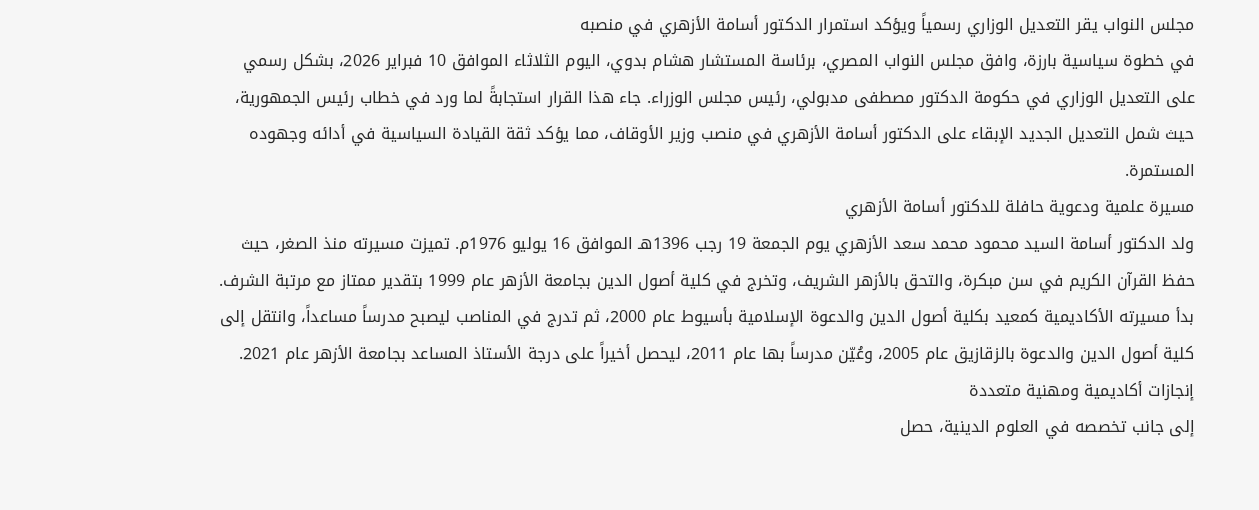مجلس النواب يقر التعديل الوزاري رسمياً ويؤكد استمرار الدكتور أسامة الأزهري في منصبه
في خطوة سياسية بارزة، وافق مجلس النواب المصري، برئاسة المستشار هشام بدوي، اليوم الثلاثاء الموافق 10 فبراير 2026، بشكل رسمي على التعديل الوزاري في حكومة الدكتور مصطفى مدبولي، رئيس مجلس الوزراء. جاء هذا القرار استجابةً لما ورد في خطاب رئيس الجمهورية، حيث شمل التعديل الجديد الإبقاء على الدكتور أسامة الأزهري في منصب وزير الأوقاف، مما يؤكد ثقة القيادة السياسية في أدائه وجهوده المستمرة.
مسيرة علمية ودعوية حافلة للدكتور أسامة الأزهري
ولد الدكتور أسامة السيد محمود محمد سعد الأزهري يوم الجمعة 19 رجب 1396هـ الموافق 16 يوليو 1976م. تميزت مسيرته منذ الصغر، حيث حفظ القرآن الكريم في سن مبكرة، والتحق بالأزهر الشريف، وتخرج في كلية أصول الدين بجامعة الأزهر عام 1999 بتقدير ممتاز مع مرتبة الشرف. بدأ مسيرته الأكاديمية كمعيد بكلية أصول الدين والدعوة الإسلامية بأسيوط عام 2000، ثم تدرج في المناصب ليصبح مدرساً مساعداً، وانتقل إلى كلية أصول الدين والدعوة بالزقازيق عام 2005، وعُيّن مدرساً بها عام 2011، ليحصل أخيراً على درجة الأستاذ المساعد بجامعة الأزهر عام 2021.
إنجازات أكاديمية ومهنية متعددة
إلى جانب تخصصه في العلوم الدينية، حصل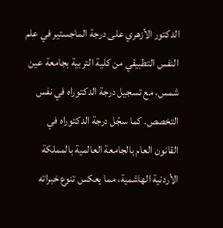الدكتور الأزهري على درجة الماجستير في علم النفس التطبيقي من كلية التربية بجامعة عين شمس، مع تسجيل درجة الدكتوراه في نفس التخصص. كما سجّل درجة الدكتوراه في القانون العام بالجامعة العالمية بالمملكة الأردنية الهاشمية، مما يعكس تنوع خبراته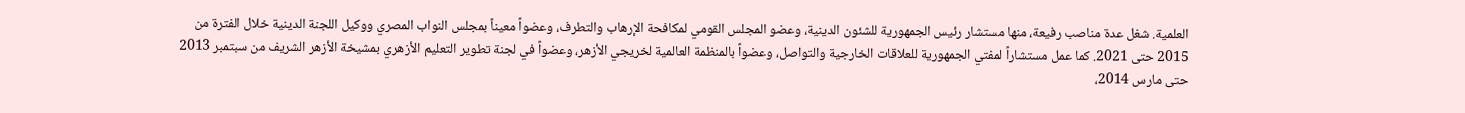العلمية. شغل عدة مناصب رفيعة، منها مستشار رئيس الجمهورية للشئون الدينية، وعضو المجلس القومي لمكافحة الإرهاب والتطرف، وعضواً معيناً بمجلس النواب المصري ووكيل اللجنة الدينية خلال الفترة من 2015 حتى 2021. كما عمل مستشاراً لمفتي الجمهورية للعلاقات الخارجية والتواصل، وعضواً بالمنظمة العالمية لخريجي الأزهر، وعضواً في لجنة تطوير التعليم الأزهري بمشيخة الأزهر الشريف من سبتمبر 2013 حتى مارس 2014،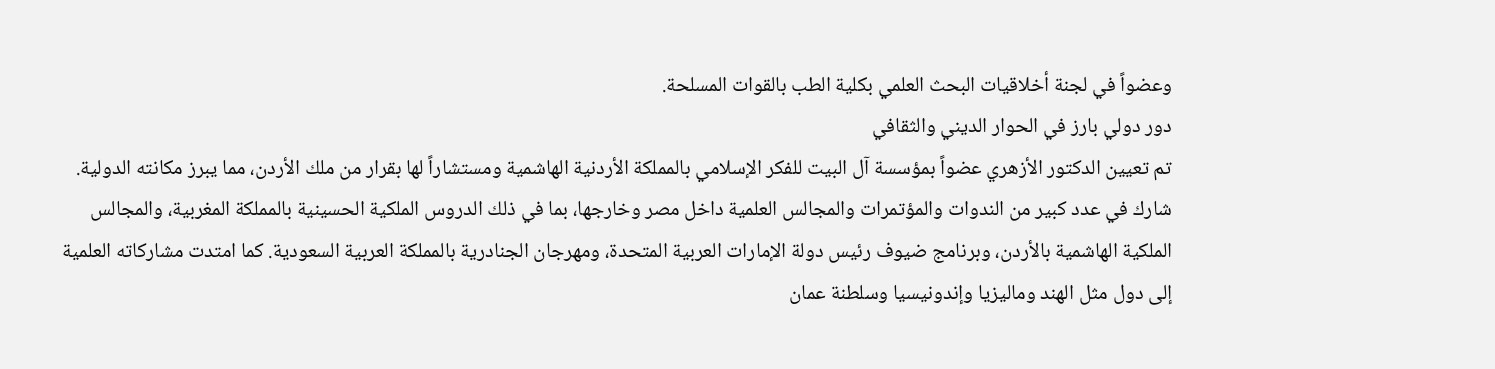وعضواً في لجنة أخلاقيات البحث العلمي بكلية الطب بالقوات المسلحة.
دور دولي بارز في الحوار الديني والثقافي
تم تعيين الدكتور الأزهري عضواً بمؤسسة آل البيت للفكر الإسلامي بالمملكة الأردنية الهاشمية ومستشاراً لها بقرار من ملك الأردن، مما يبرز مكانته الدولية. شارك في عدد كبير من الندوات والمؤتمرات والمجالس العلمية داخل مصر وخارجها، بما في ذلك الدروس الملكية الحسينية بالمملكة المغربية، والمجالس الملكية الهاشمية بالأردن، وبرنامج ضيوف رئيس دولة الإمارات العربية المتحدة، ومهرجان الجنادرية بالمملكة العربية السعودية. كما امتدت مشاركاته العلمية إلى دول مثل الهند وماليزيا وإندونيسيا وسلطنة عمان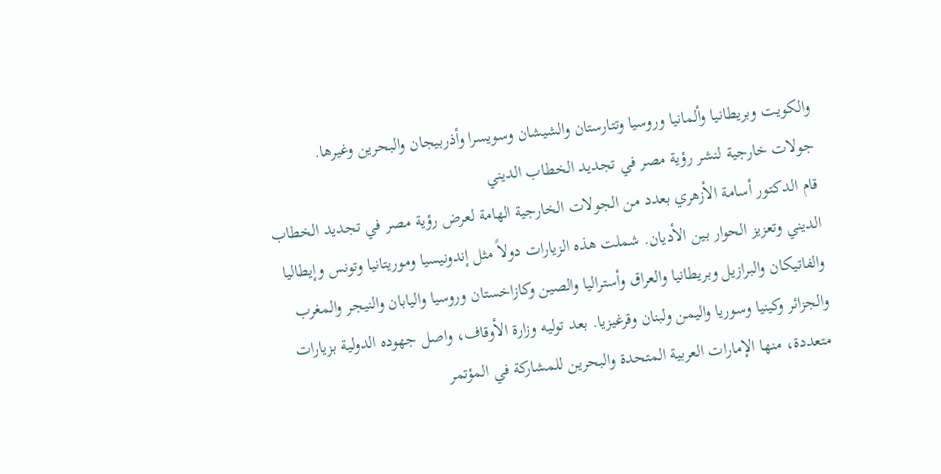والكويت وبريطانيا وألمانيا وروسيا وتتارستان والشيشان وسويسرا وأذربيجان والبحرين وغيرها.
جولات خارجية لنشر رؤية مصر في تجديد الخطاب الديني
قام الدكتور أسامة الأزهري بعدد من الجولات الخارجية الهامة لعرض رؤية مصر في تجديد الخطاب الديني وتعزيز الحوار بين الأديان. شملت هذه الزيارات دولاً مثل إندونيسيا وموريتانيا وتونس وإيطاليا والفاتيكان والبرازيل وبريطانيا والعراق وأستراليا والصين وكازاخستان وروسيا واليابان والنيجر والمغرب والجزائر وكينيا وسوريا واليمن ولبنان وقرغيزيا. بعد توليه وزارة الأوقاف، واصل جهوده الدولية بزيارات متعددة، منها الإمارات العربية المتحدة والبحرين للمشاركة في المؤتمر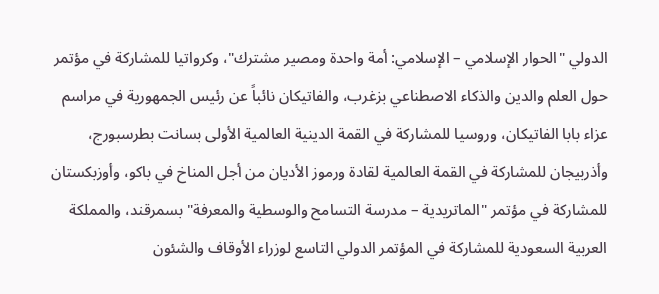الدولي "الحوار الإسلامي – الإسلامي: أمة واحدة ومصير مشترك"، وكرواتيا للمشاركة في مؤتمر حول العلم والدين والذكاء الاصطناعي بزغرب، والفاتيكان نائباً عن رئيس الجمهورية في مراسم عزاء بابا الفاتيكان، وروسيا للمشاركة في القمة الدينية العالمية الأولى بسانت بطرسبورج، وأذربيجان للمشاركة في القمة العالمية لقادة ورموز الأديان من أجل المناخ في باكو، وأوزبكستان للمشاركة في مؤتمر "الماتريدية – مدرسة التسامح والوسطية والمعرفة" بسمرقند، والمملكة العربية السعودية للمشاركة في المؤتمر الدولي التاسع لوزراء الأوقاف والشئون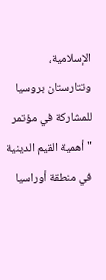الإسلامية، وتتارستان بروسيا للمشاركة في مؤتمر "أهمية القيم الدينية في منطقة أوراسيا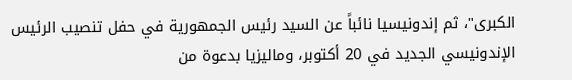الكبرى"، ثم إندونيسيا نائباً عن السيد رئيس الجمهورية في حفل تنصيب الرئيس الإندونيسي الجديد في 20 أكتوبر، وماليزيا بدعوة من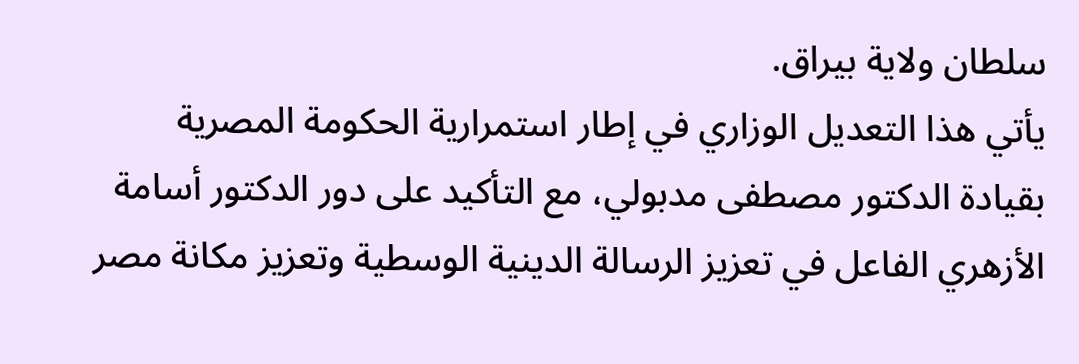سلطان ولاية بيراق.
يأتي هذا التعديل الوزاري في إطار استمرارية الحكومة المصرية بقيادة الدكتور مصطفى مدبولي، مع التأكيد على دور الدكتور أسامة الأزهري الفاعل في تعزيز الرسالة الدينية الوسطية وتعزيز مكانة مصر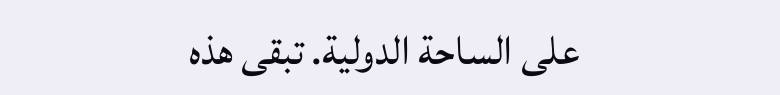على الساحة الدولية. تبقى هذه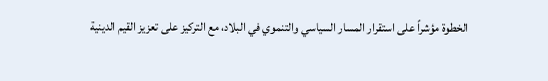الخطوة مؤشراً على استقرار المسار السياسي والتنموي في البلاد، مع التركيز على تعزيز القيم الدينية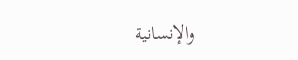والإنسانية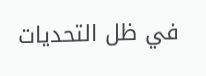في ظل التحديات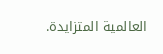العالمية المتزايدة.